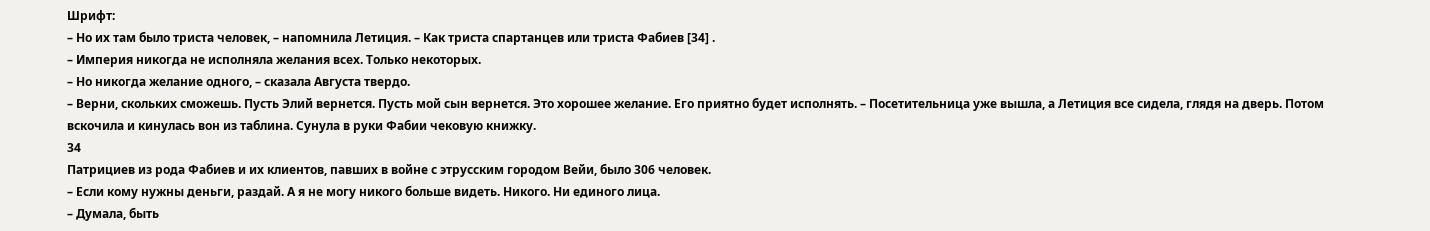Шрифт:
– Но их там было триста человек, – напомнила Летиция. – Как триста спартанцев или триста Фабиев [34] .
– Империя никогда не исполняла желания всех. Только некоторых.
– Но никогда желание одного, – сказала Августа твердо.
– Верни, скольких сможешь. Пусть Элий вернется. Пусть мой сын вернется. Это хорошее желание. Его приятно будет исполнять. – Посетительница уже вышла, а Летиция все сидела, глядя на дверь. Потом вскочила и кинулась вон из таблина. Сунула в руки Фабии чековую книжку.
34
Патрициев из рода Фабиев и их клиентов, павших в войне с этрусским городом Вейи, было 306 человек.
– Если кому нужны деньги, раздай. А я не могу никого больше видеть. Никого. Ни единого лица.
– Думала, быть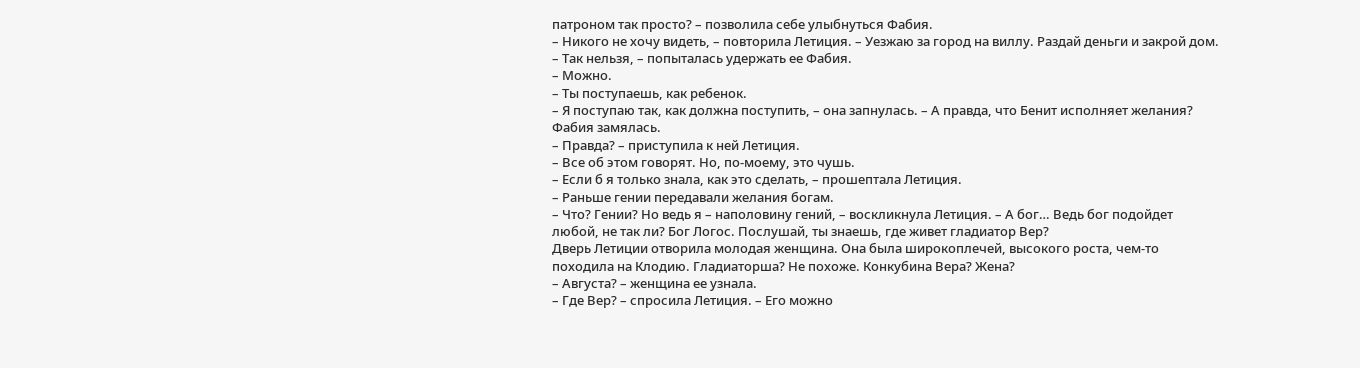патроном так просто? – позволила себе улыбнуться Фабия.
– Никого не хочу видеть, – повторила Летиция. – Уезжаю за город на виллу. Раздай деньги и закрой дом.
– Так нельзя, – попыталась удержать ее Фабия.
– Можно.
– Ты поступаешь, как ребенок.
– Я поступаю так, как должна поступить, – она запнулась. – А правда, что Бенит исполняет желания?
Фабия замялась.
– Правда? – приступила к ней Летиция.
– Все об этом говорят. Но, по-моему, это чушь.
– Если б я только знала, как это сделать, – прошептала Летиция.
– Раньше гении передавали желания богам.
– Что? Гении? Но ведь я – наполовину гений, – воскликнула Летиция. – А бог… Ведь бог подойдет любой, не так ли? Бог Логос. Послушай, ты знаешь, где живет гладиатор Вер?
Дверь Летиции отворила молодая женщина. Она была широкоплечей, высокого роста, чем-то походила на Клодию. Гладиаторша? Не похоже. Конкубина Вера? Жена?
– Августа? – женщина ее узнала.
– Где Вер? – спросила Летиция. – Его можно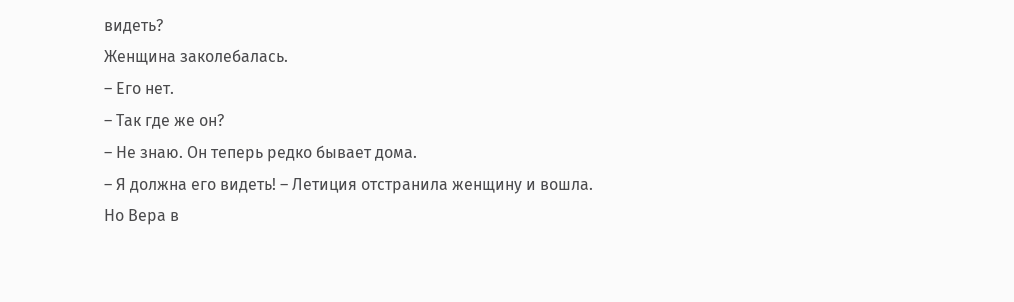видеть?
Женщина заколебалась.
– Его нет.
– Так где же он?
– Не знаю. Он теперь редко бывает дома.
– Я должна его видеть! – Летиция отстранила женщину и вошла.
Но Вера в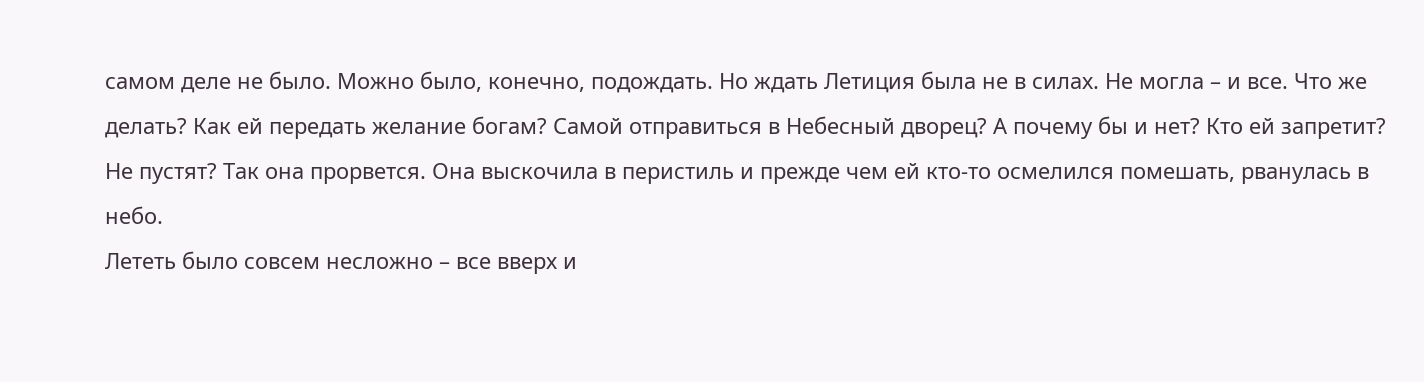самом деле не было. Можно было, конечно, подождать. Но ждать Летиция была не в силах. Не могла – и все. Что же делать? Как ей передать желание богам? Самой отправиться в Небесный дворец? А почему бы и нет? Кто ей запретит? Не пустят? Так она прорвется. Она выскочила в перистиль и прежде чем ей кто-то осмелился помешать, рванулась в небо.
Лететь было совсем несложно – все вверх и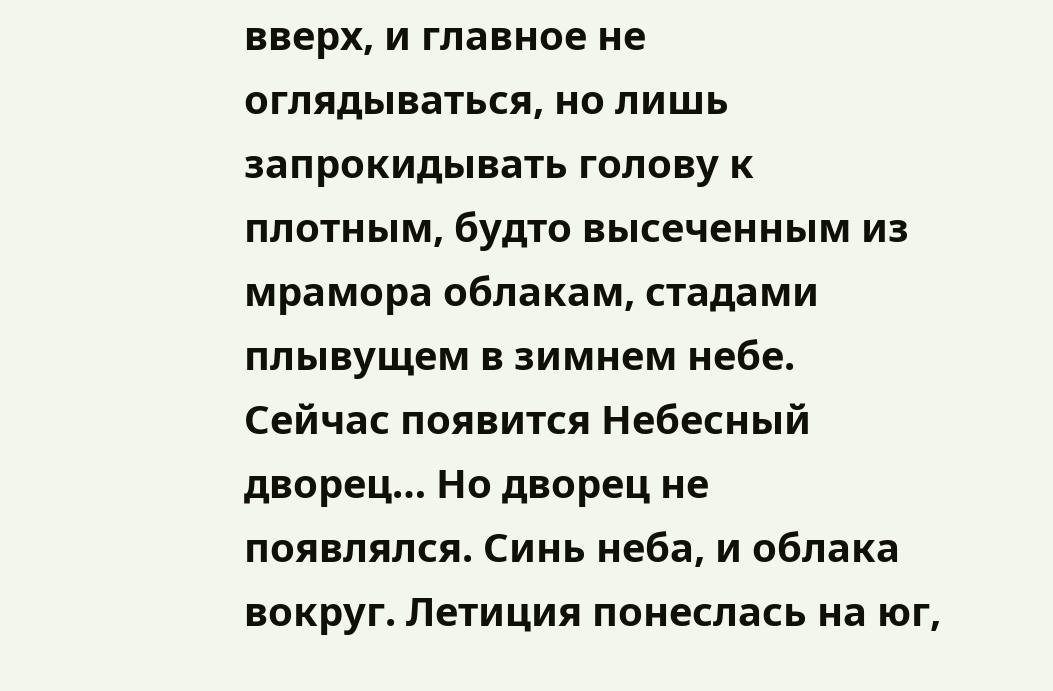вверх, и главное не оглядываться, но лишь запрокидывать голову к плотным, будто высеченным из мрамора облакам, стадами плывущем в зимнем небе. Сейчас появится Небесный дворец… Но дворец не появлялся. Синь неба, и облака вокруг. Летиция понеслась на юг,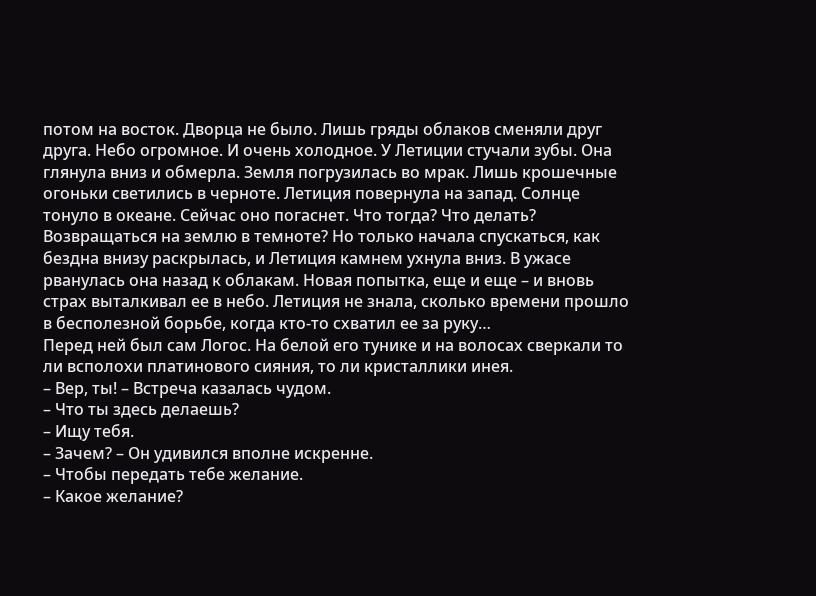потом на восток. Дворца не было. Лишь гряды облаков сменяли друг друга. Небо огромное. И очень холодное. У Летиции стучали зубы. Она глянула вниз и обмерла. Земля погрузилась во мрак. Лишь крошечные огоньки светились в черноте. Летиция повернула на запад. Солнце тонуло в океане. Сейчас оно погаснет. Что тогда? Что делать? Возвращаться на землю в темноте? Но только начала спускаться, как бездна внизу раскрылась, и Летиция камнем ухнула вниз. В ужасе рванулась она назад к облакам. Новая попытка, еще и еще – и вновь страх выталкивал ее в небо. Летиция не знала, сколько времени прошло в бесполезной борьбе, когда кто-то схватил ее за руку…
Перед ней был сам Логос. На белой его тунике и на волосах сверкали то ли всполохи платинового сияния, то ли кристаллики инея.
– Вер, ты! – Встреча казалась чудом.
– Что ты здесь делаешь?
– Ищу тебя.
– Зачем? – Он удивился вполне искренне.
– Чтобы передать тебе желание.
– Какое желание?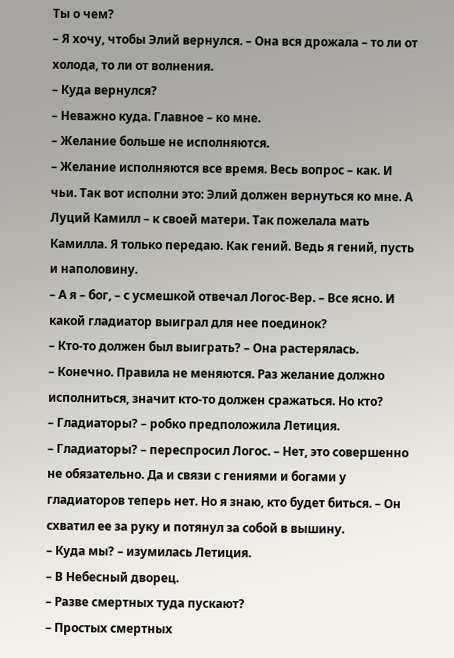Ты о чем?
– Я хочу, чтобы Элий вернулся. – Она вся дрожала – то ли от холода, то ли от волнения.
– Куда вернулся?
– Неважно куда. Главное – ко мне.
– Желание больше не исполняются.
– Желание исполняются все время. Весь вопрос – как. И чьи. Так вот исполни это: Элий должен вернуться ко мне. А Луций Камилл – к своей матери. Так пожелала мать Камилла. Я только передаю. Как гений. Ведь я гений, пусть и наполовину.
– А я – бог, – с усмешкой отвечал Логос-Вер. – Все ясно. И какой гладиатор выиграл для нее поединок?
– Кто-то должен был выиграть? – Она растерялась.
– Конечно. Правила не меняются. Раз желание должно исполниться, значит кто-то должен сражаться. Но кто?
– Гладиаторы? – робко предположила Летиция.
– Гладиаторы? – переспросил Логос. – Нет, это совершенно не обязательно. Да и связи с гениями и богами у гладиаторов теперь нет. Но я знаю, кто будет биться. – Он схватил ее за руку и потянул за собой в вышину.
– Куда мы? – изумилась Летиция.
– В Небесный дворец.
– Разве смертных туда пускают?
– Простых смертных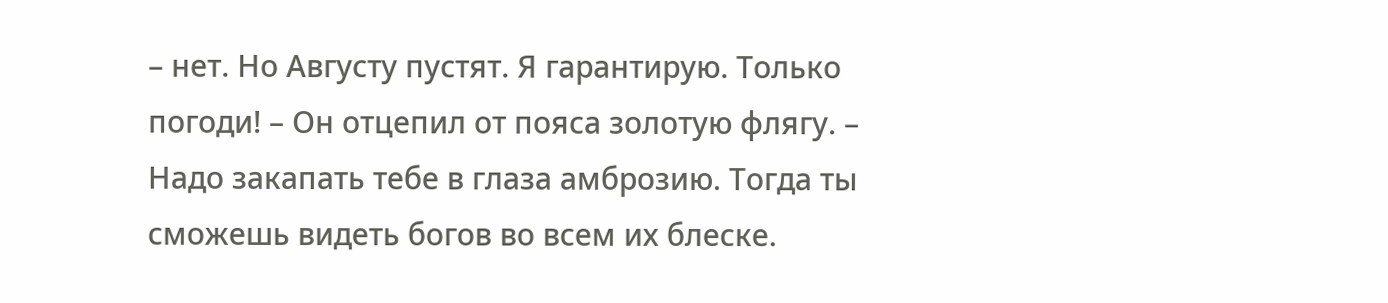– нет. Но Августу пустят. Я гарантирую. Только погоди! – Он отцепил от пояса золотую флягу. – Надо закапать тебе в глаза амброзию. Тогда ты сможешь видеть богов во всем их блеске.